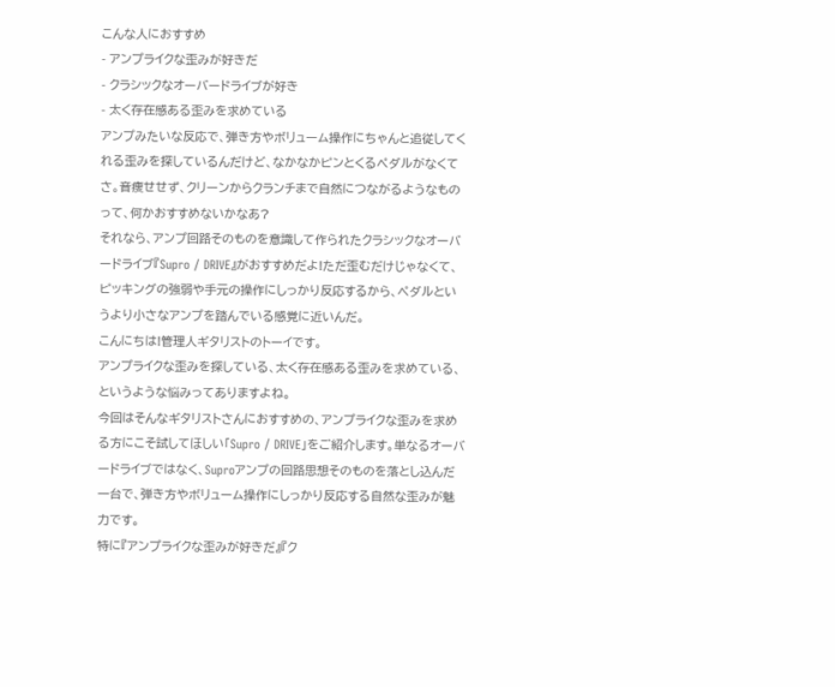こんな人におすすめ
- アンプライクな歪みが好きだ
- クラシックなオーバードライブが好き
- 太く存在感ある歪みを求めている
アンプみたいな反応で、弾き方やボリューム操作にちゃんと追従してくれる歪みを探しているんだけど、なかなかピンとくるペダルがなくてさ。音痩せせず、クリーンからクランチまで自然につながるようなものって、何かおすすめないかなあ?
それなら、アンプ回路そのものを意識して作られたクラシックなオーバードライブ『Supro / DRIVE』がおすすめだよ!ただ歪むだけじゃなくて、ピッキングの強弱や手元の操作にしっかり反応するから、ペダルというより小さなアンプを踏んでいる感覚に近いんだ。
こんにちは!管理人ギタリストのトーイです。
アンプライクな歪みを探している、太く存在感ある歪みを求めている、というような悩みってありますよね。
今回はそんなギタリストさんにおすすめの、アンプライクな歪みを求める方にこそ試してほしい「Supro / DRIVE」をご紹介します。単なるオーバードライブではなく、Suproアンプの回路思想そのものを落とし込んだ一台で、弾き方やボリューム操作にしっかり反応する自然な歪みが魅力です。
特に『アンプライクな歪みが好きだ』『ク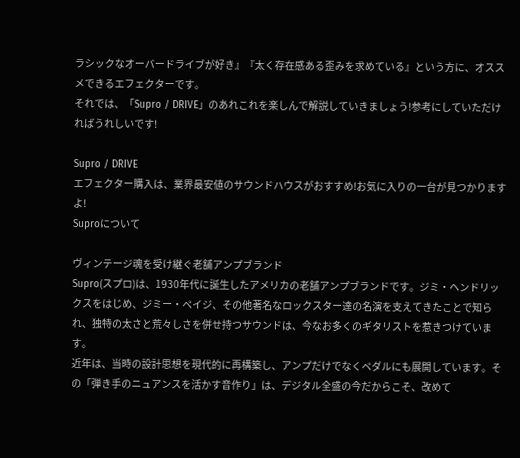ラシックなオーバードライブが好き』『太く存在感ある歪みを求めている』という方に、オススメできるエフェクターです。
それでは、「Supro / DRIVE」のあれこれを楽しんで解説していきましょう!参考にしていただければうれしいです!

Supro / DRIVE
エフェクター購入は、業界最安値のサウンドハウスがおすすめ!お気に入りの一台が見つかりますよ!
Suproについて

ヴィンテージ魂を受け継ぐ老舗アンプブランド
Supro(スプロ)は、1930年代に誕生したアメリカの老舗アンプブランドです。ジミ・ヘンドリックスをはじめ、ジミー・ペイジ、その他著名なロックスター達の名演を支えてきたことで知られ、独特の太さと荒々しさを併せ持つサウンドは、今なお多くのギタリストを惹きつけています。
近年は、当時の設計思想を現代的に再構築し、アンプだけでなくペダルにも展開しています。その「弾き手のニュアンスを活かす音作り」は、デジタル全盛の今だからこそ、改めて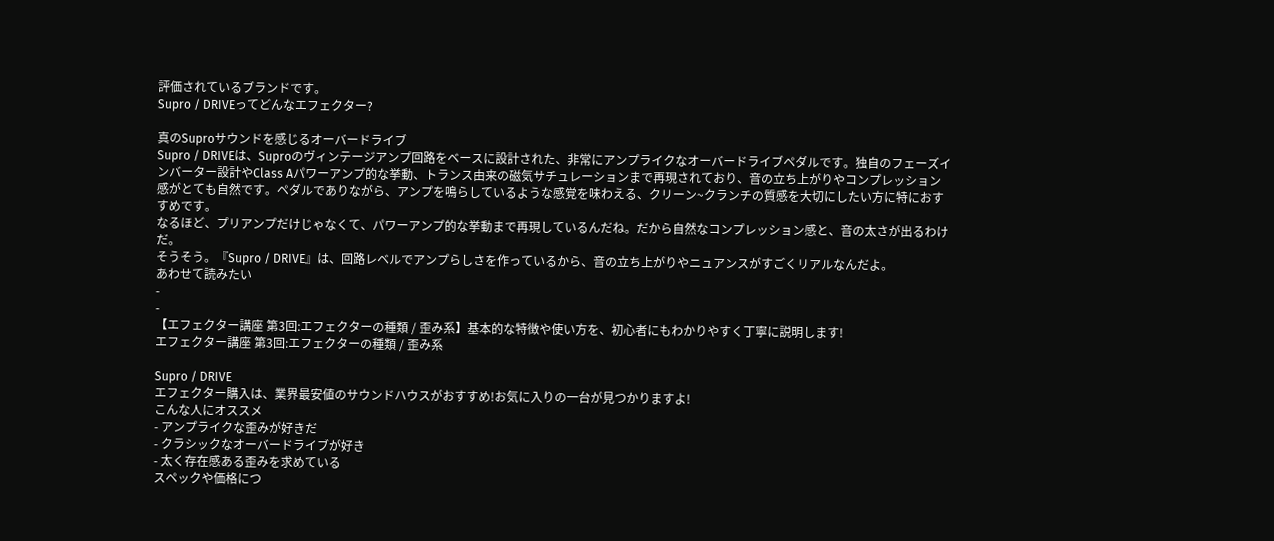評価されているブランドです。
Supro / DRIVEってどんなエフェクター?

真のSuproサウンドを感じるオーバードライブ
Supro / DRIVEは、Suproのヴィンテージアンプ回路をベースに設計された、非常にアンプライクなオーバードライブペダルです。独自のフェーズインバーター設計やClass Aパワーアンプ的な挙動、トランス由来の磁気サチュレーションまで再現されており、音の立ち上がりやコンプレッション感がとても自然です。ペダルでありながら、アンプを鳴らしているような感覚を味わえる、クリーン~クランチの質感を大切にしたい方に特におすすめです。
なるほど、プリアンプだけじゃなくて、パワーアンプ的な挙動まで再現しているんだね。だから自然なコンプレッション感と、音の太さが出るわけだ。
そうそう。『Supro / DRIVE』は、回路レベルでアンプらしさを作っているから、音の立ち上がりやニュアンスがすごくリアルなんだよ。
あわせて読みたい
-
-
【エフェクター講座 第3回:エフェクターの種類 / 歪み系】基本的な特徴や使い方を、初心者にもわかりやすく丁寧に説明します!
エフェクター講座 第3回:エフェクターの種類 / 歪み系

Supro / DRIVE
エフェクター購入は、業界最安値のサウンドハウスがおすすめ!お気に入りの一台が見つかりますよ!
こんな人にオススメ
- アンプライクな歪みが好きだ
- クラシックなオーバードライブが好き
- 太く存在感ある歪みを求めている
スペックや価格につ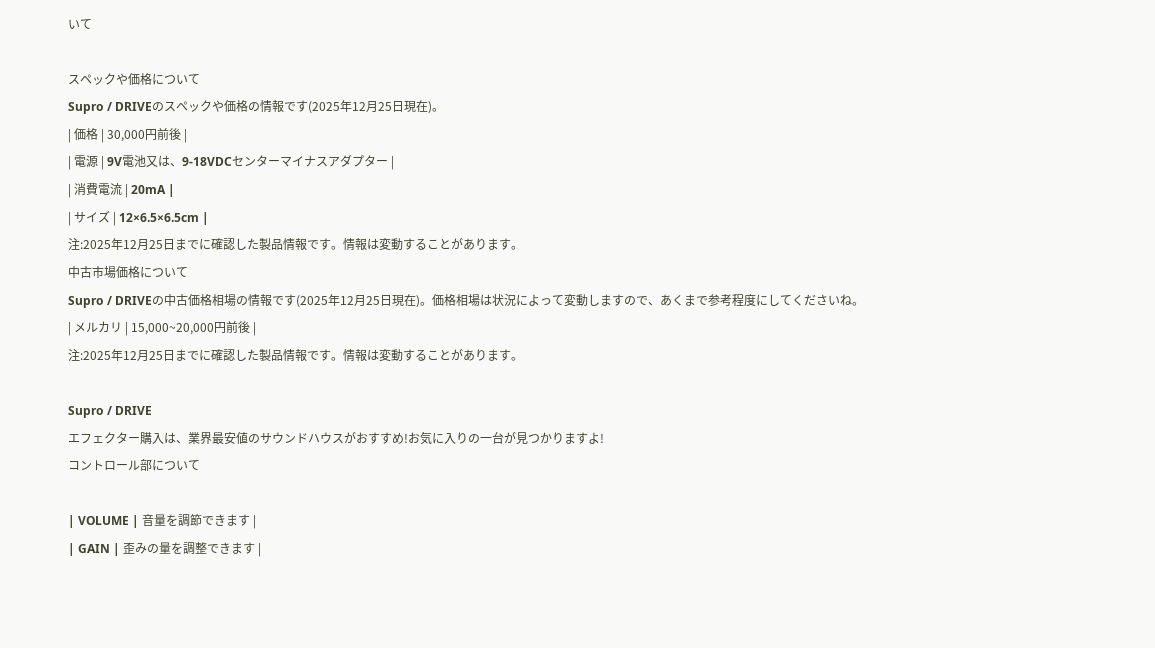いて

スペックや価格について
Supro / DRIVEのスペックや価格の情報です(2025年12月25日現在)。
| 価格 | 30,000円前後 |
| 電源 | 9V電池又は、9-18VDCセンターマイナスアダプター |
| 消費電流 | 20mA |
| サイズ | 12×6.5×6.5cm |
注:2025年12月25日までに確認した製品情報です。情報は変動することがあります。
中古市場価格について
Supro / DRIVEの中古価格相場の情報です(2025年12月25日現在)。価格相場は状況によって変動しますので、あくまで参考程度にしてくださいね。
| メルカリ | 15,000~20,000円前後 |
注:2025年12月25日までに確認した製品情報です。情報は変動することがあります。

Supro / DRIVE
エフェクター購入は、業界最安値のサウンドハウスがおすすめ!お気に入りの一台が見つかりますよ!
コントロール部について

| VOLUME | 音量を調節できます |
| GAIN | 歪みの量を調整できます |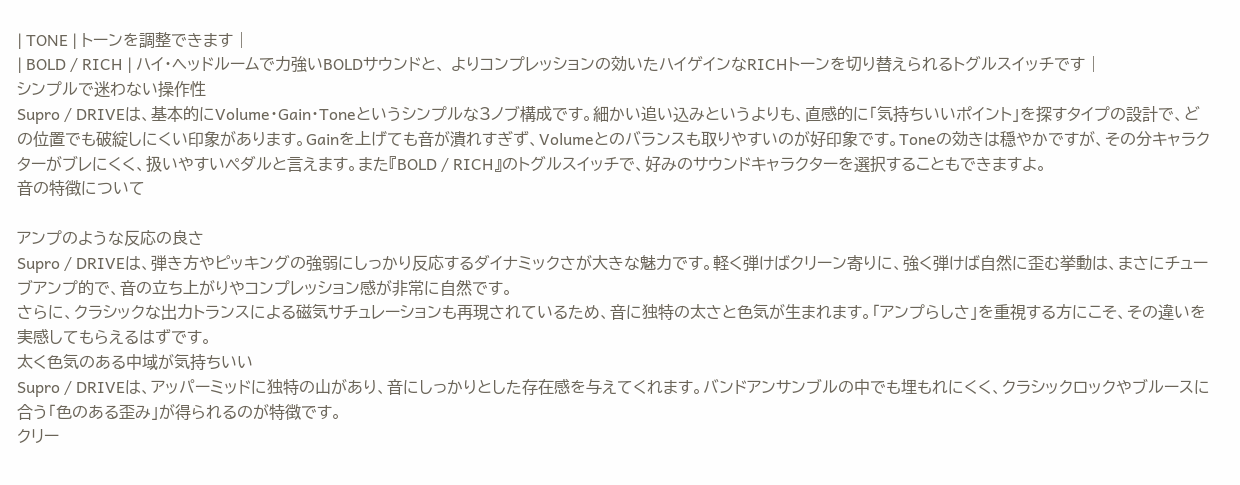| TONE | トーンを調整できます |
| BOLD / RICH | ハイ・ヘッドルームで力強いBOLDサウンドと、 よりコンプレッションの効いたハイゲインなRICHトーンを切り替えられるトグルスイッチです |
シンプルで迷わない操作性
Supro / DRIVEは、基本的にVolume・Gain・Toneというシンプルな3ノブ構成です。細かい追い込みというよりも、直感的に「気持ちいいポイント」を探すタイプの設計で、どの位置でも破綻しにくい印象があります。Gainを上げても音が潰れすぎず、Volumeとのバランスも取りやすいのが好印象です。Toneの効きは穏やかですが、その分キャラクターがブレにくく、扱いやすいペダルと言えます。また『BOLD / RICH』のトグルスイッチで、好みのサウンドキャラクターを選択することもできますよ。
音の特徴について

アンプのような反応の良さ
Supro / DRIVEは、弾き方やピッキングの強弱にしっかり反応するダイナミックさが大きな魅力です。軽く弾けばクリーン寄りに、強く弾けば自然に歪む挙動は、まさにチューブアンプ的で、音の立ち上がりやコンプレッション感が非常に自然です。
さらに、クラシックな出力トランスによる磁気サチュレーションも再現されているため、音に独特の太さと色気が生まれます。「アンプらしさ」を重視する方にこそ、その違いを実感してもらえるはずです。
太く色気のある中域が気持ちいい
Supro / DRIVEは、アッパーミッドに独特の山があり、音にしっかりとした存在感を与えてくれます。バンドアンサンブルの中でも埋もれにくく、クラシックロックやブルースに合う「色のある歪み」が得られるのが特徴です。
クリー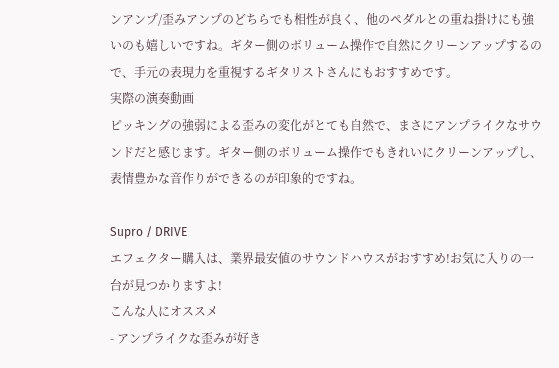ンアンプ/歪みアンプのどちらでも相性が良く、他のペダルとの重ね掛けにも強いのも嬉しいですね。ギター側のボリューム操作で自然にクリーンアップするので、手元の表現力を重視するギタリストさんにもおすすめです。
実際の演奏動画
ピッキングの強弱による歪みの変化がとても自然で、まさにアンプライクなサウンドだと感じます。ギター側のボリューム操作でもきれいにクリーンアップし、表情豊かな音作りができるのが印象的ですね。

Supro / DRIVE
エフェクター購入は、業界最安値のサウンドハウスがおすすめ!お気に入りの一台が見つかりますよ!
こんな人にオススメ
- アンプライクな歪みが好き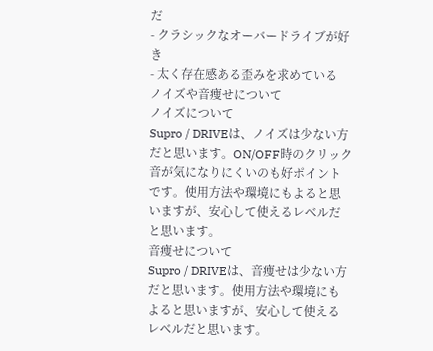だ
- クラシックなオーバードライブが好き
- 太く存在感ある歪みを求めている
ノイズや音痩せについて
ノイズについて
Supro / DRIVEは、ノイズは少ない方だと思います。ON/OFF時のクリック音が気になりにくいのも好ポイントです。使用方法や環境にもよると思いますが、安心して使えるレベルだと思います。
音痩せについて
Supro / DRIVEは、音痩せは少ない方だと思います。使用方法や環境にもよると思いますが、安心して使えるレベルだと思います。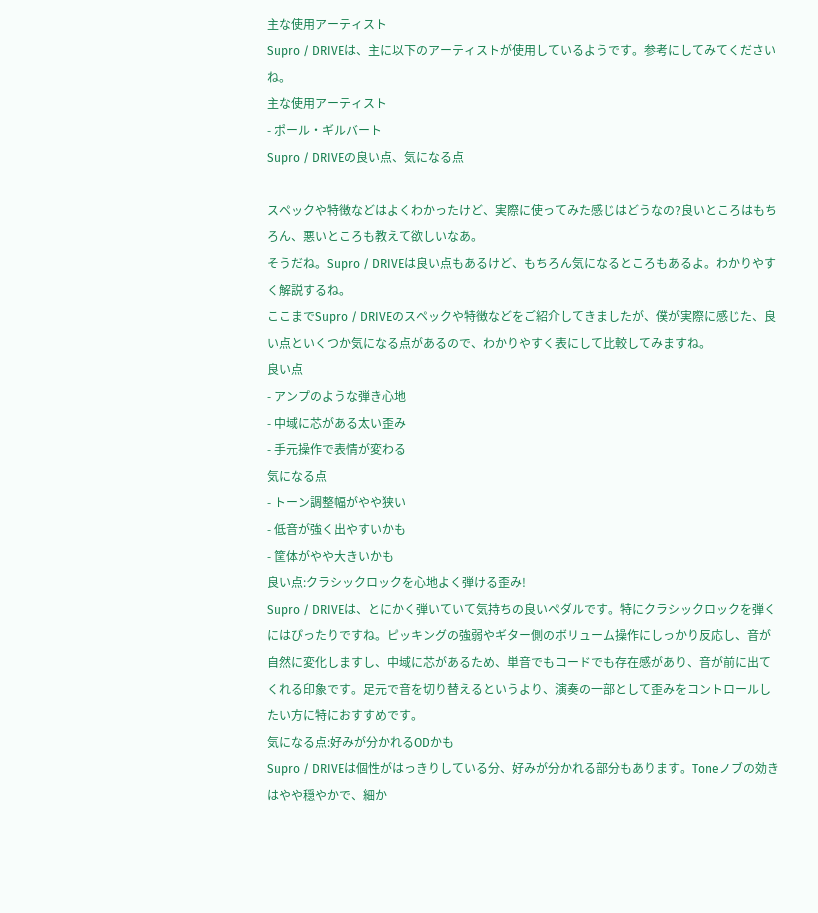主な使用アーティスト
Supro / DRIVEは、主に以下のアーティストが使用しているようです。参考にしてみてくださいね。
主な使用アーティスト
- ポール・ギルバート
Supro / DRIVEの良い点、気になる点

スペックや特徴などはよくわかったけど、実際に使ってみた感じはどうなの?良いところはもちろん、悪いところも教えて欲しいなあ。
そうだね。Supro / DRIVEは良い点もあるけど、もちろん気になるところもあるよ。わかりやすく解説するね。
ここまでSupro / DRIVEのスペックや特徴などをご紹介してきましたが、僕が実際に感じた、良い点といくつか気になる点があるので、わかりやすく表にして比較してみますね。
良い点
- アンプのような弾き心地
- 中域に芯がある太い歪み
- 手元操作で表情が変わる
気になる点
- トーン調整幅がやや狭い
- 低音が強く出やすいかも
- 筐体がやや大きいかも
良い点:クラシックロックを心地よく弾ける歪み!
Supro / DRIVEは、とにかく弾いていて気持ちの良いペダルです。特にクラシックロックを弾くにはぴったりですね。ピッキングの強弱やギター側のボリューム操作にしっかり反応し、音が自然に変化しますし、中域に芯があるため、単音でもコードでも存在感があり、音が前に出てくれる印象です。足元で音を切り替えるというより、演奏の一部として歪みをコントロールしたい方に特におすすめです。
気になる点:好みが分かれるODかも
Supro / DRIVEは個性がはっきりしている分、好みが分かれる部分もあります。Toneノブの効きはやや穏やかで、細か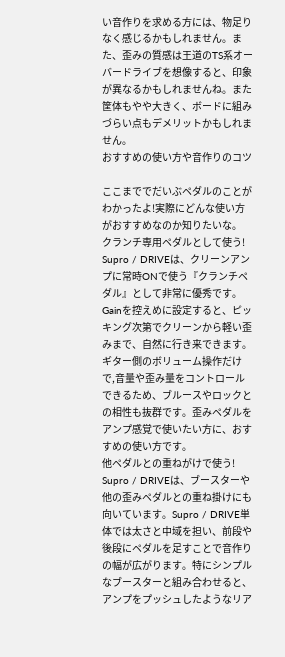い音作りを求める方には、物足りなく感じるかもしれません。また、歪みの質感は王道のTS系オーバードライブを想像すると、印象が異なるかもしれませんね。また筐体もやや大きく、ボードに組みづらい点もデメリットかもしれません。
おすすめの使い方や音作りのコツ

ここまででだいぶペダルのことがわかったよ!実際にどんな使い方がおすすめなのか知りたいな。
クランチ専用ペダルとして使う!
Supro / DRIVEは、クリーンアンプに常時ONで使う『クランチペダル』として非常に優秀です。Gainを控えめに設定すると、ピッキング次第でクリーンから軽い歪みまで、自然に行き来できます。ギター側のボリューム操作だけで,音量や歪み量をコントロールできるため、ブルースやロックとの相性も抜群です。歪みペダルをアンプ感覚で使いたい方に、おすすめの使い方です。
他ペダルとの重ねがけで使う!
Supro / DRIVEは、ブースターや他の歪みペダルとの重ね掛けにも向いています。Supro / DRIVE単体では太さと中域を担い、前段や後段にペダルを足すことで音作りの幅が広がります。特にシンプルなブースターと組み合わせると、アンプをプッシュしたようなリア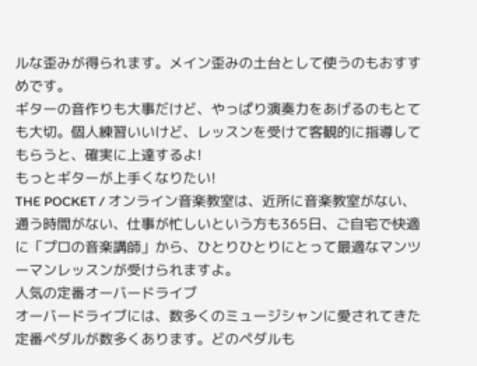ルな歪みが得られます。メイン歪みの土台として使うのもおすすめです。
ギターの音作りも大事だけど、やっぱり演奏力をあげるのもとても大切。個人練習いいけど、レッスンを受けて客観的に指導してもらうと、確実に上達するよ!
もっとギターが上手くなりたい!
THE POCKET / オンライン音楽教室は、近所に音楽教室がない、通う時間がない、仕事が忙しいという方も365日、ご自宅で快適に「プロの音楽講師」から、ひとりひとりにとって最適なマンツーマンレッスンが受けられますよ。
人気の定番オーバードライブ
オーバードライブには、数多くのミュージシャンに愛されてきた定番ペダルが数多くあります。どのペダルも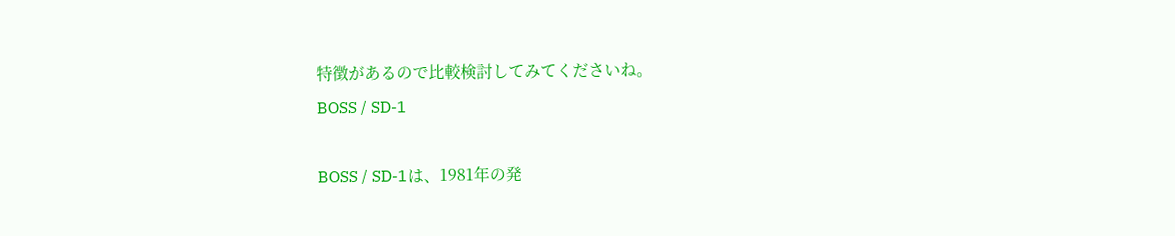特徴があるので比較検討してみてくださいね。
BOSS / SD-1

BOSS / SD-1は、1981年の発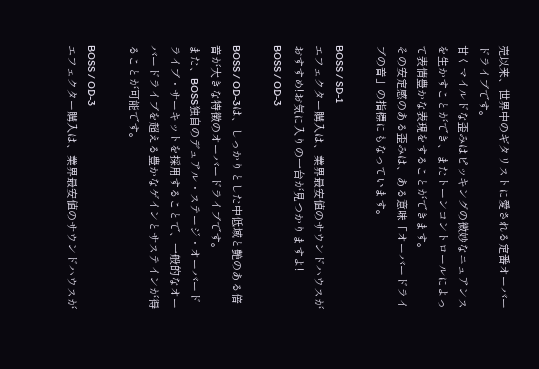売以来、世界中のギタリストに愛される定番オーバードライブです。
甘くマイルドな歪みはピッキングの微妙なニュアンスを生かすことができ、またトーンコントロールによって表情豊かな表現をすることができます。
その安定感のある歪みは、ある意味「オーバードライブの音」の指標にもなっています。

BOSS / SD-1
エフェクター購入は、業界最安値のサウンドハウスがおすすめ!お気に入りの一台が見つかりますよ!
BOSS / OD-3

BOSS / OD-3は、しっかりとした中低域と艶のある倍音が大きな特徴のオーバードライブです。
また、BOSS独自のデュアル・ステージ・オーバードライブ・サーキットを採用することで、一般的なオーバードライブを超える豊かなゲインとサステインが得ることが可能です。

BOSS / OD-3
エフェクター購入は、業界最安値のサウンドハウスが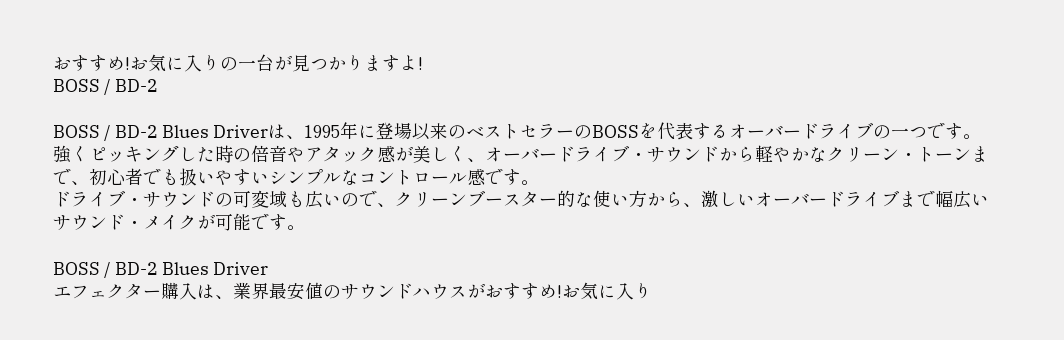おすすめ!お気に入りの一台が見つかりますよ!
BOSS / BD-2

BOSS / BD-2 Blues Driverは、1995年に登場以来のベストセラーのBOSSを代表するオーバードライブの一つです。
強くピッキングした時の倍音やアタック感が美しく、オーバードライブ・サウンドから軽やかなクリーン・トーンまで、初心者でも扱いやすいシンプルなコントロール感です。
ドライブ・サウンドの可変域も広いので、クリーンブースター的な使い方から、激しいオーバードライブまで幅広いサウンド・メイクが可能です。

BOSS / BD-2 Blues Driver
エフェクター購入は、業界最安値のサウンドハウスがおすすめ!お気に入り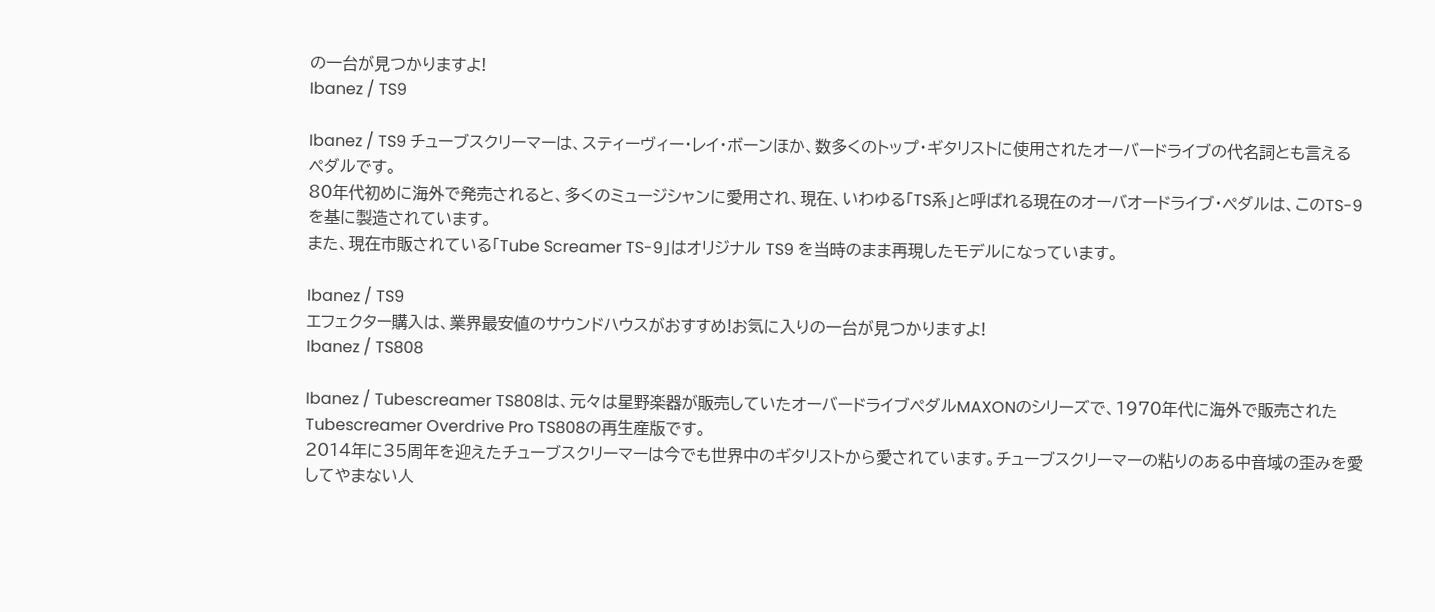の一台が見つかりますよ!
Ibanez / TS9

Ibanez / TS9 チューブスクリーマーは、スティーヴィー・レイ・ボーンほか、数多くのトップ・ギタリストに使用されたオーバードライブの代名詞とも言えるペダルです。
80年代初めに海外で発売されると、多くのミュージシャンに愛用され、現在、いわゆる「TS系」と呼ばれる現在のオーバオードライブ・ペダルは、このTS-9を基に製造されています。
また、現在市販されている「Tube Screamer TS-9」はオリジナル TS9 を当時のまま再現したモデルになっています。

Ibanez / TS9
エフェクター購入は、業界最安値のサウンドハウスがおすすめ!お気に入りの一台が見つかりますよ!
Ibanez / TS808

Ibanez / Tubescreamer TS808は、元々は星野楽器が販売していたオーバードライブペダルMAXONのシリーズで、1970年代に海外で販売されたTubescreamer Overdrive Pro TS808の再生産版です。
2014年に35周年を迎えたチューブスクリーマーは今でも世界中のギタリストから愛されています。チューブスクリーマーの粘りのある中音域の歪みを愛してやまない人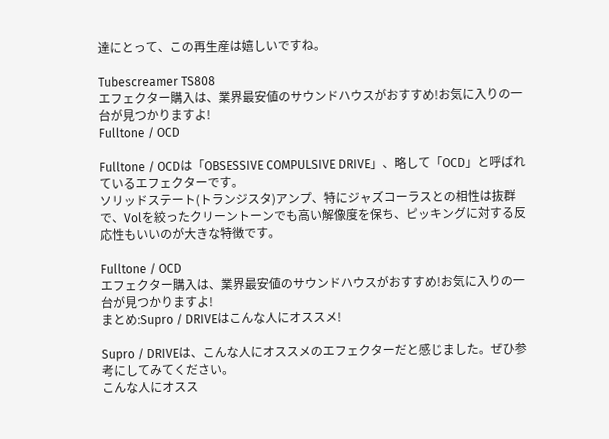達にとって、この再生産は嬉しいですね。

Tubescreamer TS808
エフェクター購入は、業界最安値のサウンドハウスがおすすめ!お気に入りの一台が見つかりますよ!
Fulltone / OCD

Fulltone / OCDは「OBSESSIVE COMPULSIVE DRIVE」、略して「OCD」と呼ばれているエフェクターです。
ソリッドステート(トランジスタ)アンプ、特にジャズコーラスとの相性は抜群で、Volを絞ったクリーントーンでも高い解像度を保ち、ピッキングに対する反応性もいいのが大きな特徴です。

Fulltone / OCD
エフェクター購入は、業界最安値のサウンドハウスがおすすめ!お気に入りの一台が見つかりますよ!
まとめ:Supro / DRIVEはこんな人にオススメ!

Supro / DRIVEは、こんな人にオススメのエフェクターだと感じました。ぜひ参考にしてみてください。
こんな人にオスス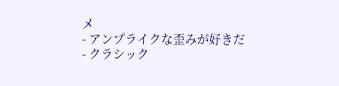メ
- アンプライクな歪みが好きだ
- クラシック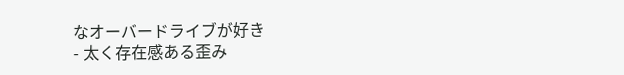なオーバードライブが好き
- 太く存在感ある歪み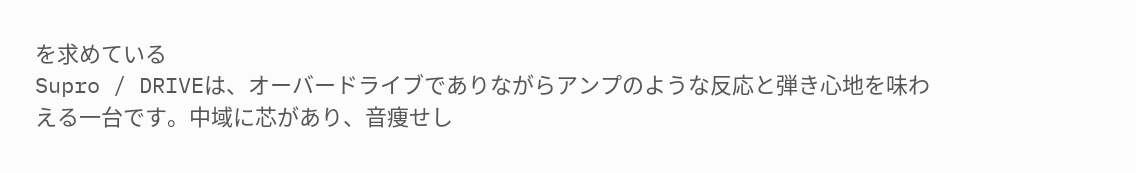を求めている
Supro / DRIVEは、オーバードライブでありながらアンプのような反応と弾き心地を味わえる一台です。中域に芯があり、音痩せし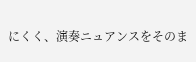にくく、演奏ニュアンスをそのま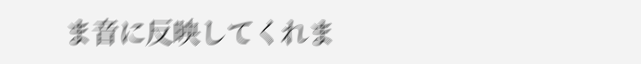ま音に反映してくれま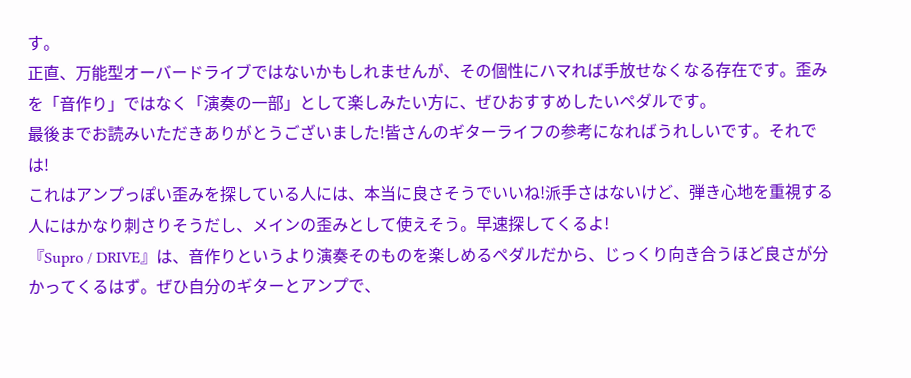す。
正直、万能型オーバードライブではないかもしれませんが、その個性にハマれば手放せなくなる存在です。歪みを「音作り」ではなく「演奏の一部」として楽しみたい方に、ぜひおすすめしたいペダルです。
最後までお読みいただきありがとうございました!皆さんのギターライフの参考になればうれしいです。それでは!
これはアンプっぽい歪みを探している人には、本当に良さそうでいいね!派手さはないけど、弾き心地を重視する人にはかなり刺さりそうだし、メインの歪みとして使えそう。早速探してくるよ!
『Supro / DRIVE』は、音作りというより演奏そのものを楽しめるペダルだから、じっくり向き合うほど良さが分かってくるはず。ぜひ自分のギターとアンプで、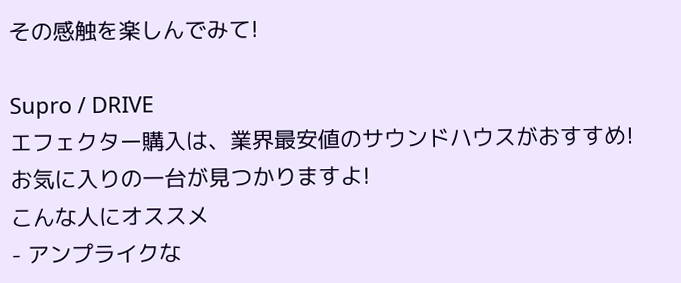その感触を楽しんでみて!

Supro / DRIVE
エフェクター購入は、業界最安値のサウンドハウスがおすすめ!お気に入りの一台が見つかりますよ!
こんな人にオススメ
- アンプライクな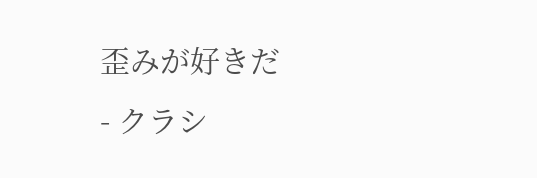歪みが好きだ
- クラシ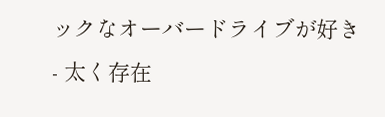ックなオーバードライブが好き
- 太く存在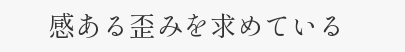感ある歪みを求めている